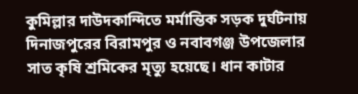কুমিল্লার দাউদকান্দিতে মর্মান্তিক সড়ক দুর্ঘটনায় দিনাজপুরের বিরামপুর ও নবাবগঞ্জ উপজেলার সাত কৃষি শ্রমিকের মৃত্যু হয়েছে। ধান কাটার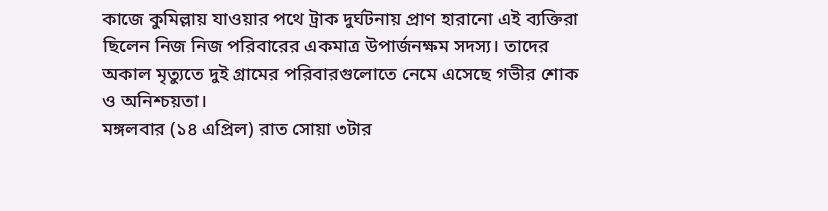কাজে কুমিল্লায় যাওয়ার পথে ট্রাক দুর্ঘটনায় প্রাণ হারানো এই ব্যক্তিরা ছিলেন নিজ নিজ পরিবারের একমাত্র উপার্জনক্ষম সদস্য। তাদের অকাল মৃত্যুতে দুই গ্রামের পরিবারগুলোতে নেমে এসেছে গভীর শোক ও অনিশ্চয়তা।
মঙ্গলবার (১৪ এপ্রিল) রাত সোয়া ৩টার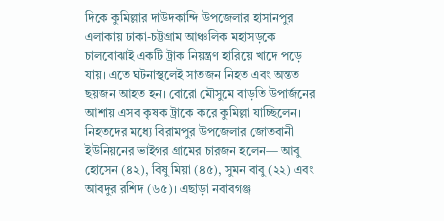দিকে কুমিল্লার দাউদকান্দি উপজেলার হাসানপুর এলাকায় ঢাকা-চট্টগ্রাম আঞ্চলিক মহাসড়কে চালবোঝাই একটি ট্রাক নিয়ন্ত্রণ হারিয়ে খাদে পড়ে যায়। এতে ঘটনাস্থলেই সাতজন নিহত এবং অন্তত ছয়জন আহত হন। বোরো মৌসুমে বাড়তি উপার্জনের আশায় এসব কৃষক ট্রাকে করে কুমিল্লা যাচ্ছিলেন।
নিহতদের মধ্যে বিরামপুর উপজেলার জোতবানী ইউনিয়নের ভাইগর গ্রামের চারজন হলেন— আবু হোসেন (৪২), বিষু মিয়া (৪৫), সুমন বাবু (২২) এবং আবদুর রশিদ (৬৫)। এছাড়া নবাবগঞ্জ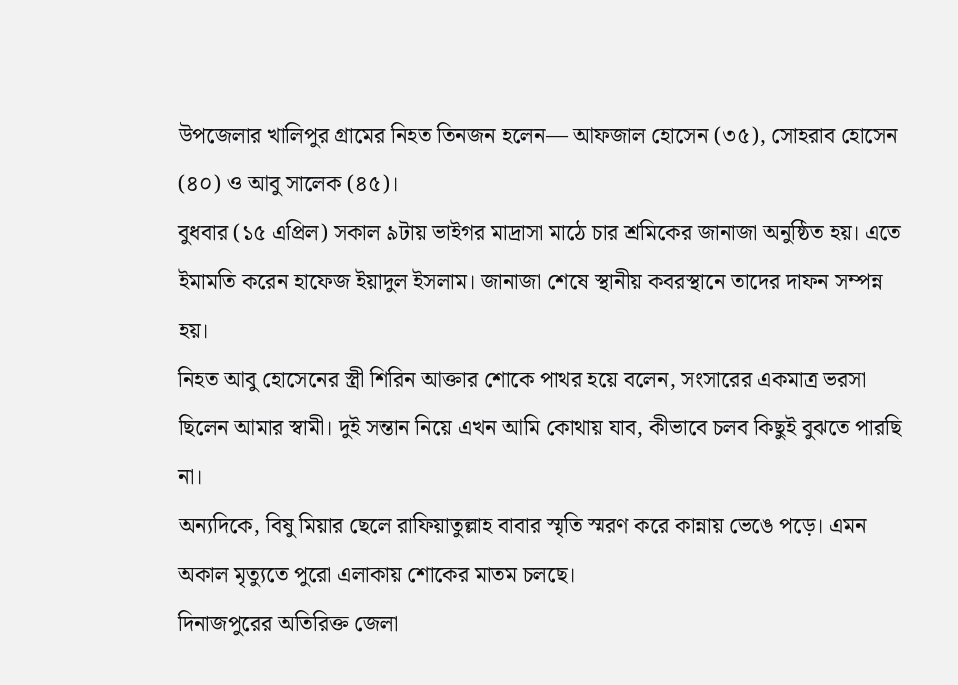উপজেলার খালিপুর গ্রামের নিহত তিনজন হলেন— আফজাল হোসেন (৩৫), সোহরাব হোসেন (৪০) ও আবু সালেক (৪৫)।
বুধবার (১৫ এপ্রিল) সকাল ৯টায় ভাইগর মাদ্রাসা মাঠে চার শ্রমিকের জানাজা অনুষ্ঠিত হয়। এতে ইমামতি করেন হাফেজ ইয়াদুল ইসলাম। জানাজা শেষে স্থানীয় কবরস্থানে তাদের দাফন সম্পন্ন হয়।
নিহত আবু হোসেনের স্ত্রী শিরিন আক্তার শোকে পাথর হয়ে বলেন, সংসারের একমাত্র ভরসা ছিলেন আমার স্বামী। দুই সন্তান নিয়ে এখন আমি কোথায় যাব, কীভাবে চলব কিছুই বুঝতে পারছি না।
অন্যদিকে, বিষু মিয়ার ছেলে রাফিয়াতুল্লাহ বাবার স্মৃতি স্মরণ করে কান্নায় ভেঙে পড়ে। এমন অকাল মৃত্যুতে পুরো এলাকায় শোকের মাতম চলছে।
দিনাজপুরের অতিরিক্ত জেলা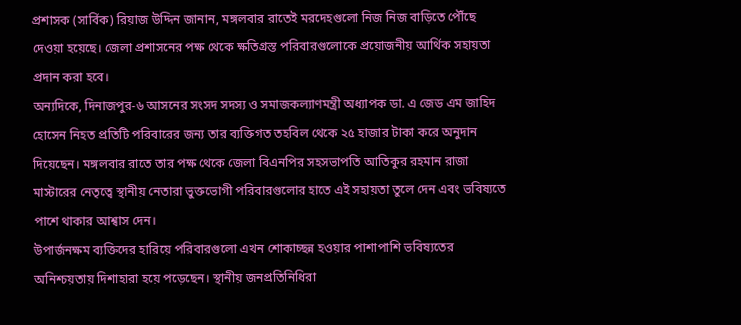প্রশাসক (সার্বিক) রিয়াজ উদ্দিন জানান, মঙ্গলবার রাতেই মরদেহগুলো নিজ নিজ বাড়িতে পৌঁছে দেওয়া হয়েছে। জেলা প্রশাসনের পক্ষ থেকে ক্ষতিগ্রস্ত পরিবারগুলোকে প্রয়োজনীয় আর্থিক সহায়তা প্রদান করা হবে।
অন্যদিকে, দিনাজপুর-৬ আসনের সংসদ সদস্য ও সমাজকল্যাণমন্ত্রী অধ্যাপক ডা. এ জেড এম জাহিদ হোসেন নিহত প্রতিটি পরিবারের জন্য তার ব্যক্তিগত তহবিল থেকে ২৫ হাজার টাকা করে অনুদান দিয়েছেন। মঙ্গলবার রাতে তার পক্ষ থেকে জেলা বিএনপির সহসভাপতি আতিকুর রহমান রাজা মাস্টারের নেতৃত্বে স্থানীয় নেতারা ভুক্তভোগী পরিবারগুলোর হাতে এই সহায়তা তুলে দেন এবং ভবিষ্যতে পাশে থাকার আশ্বাস দেন।
উপার্জনক্ষম ব্যক্তিদের হারিয়ে পরিবারগুলো এখন শোকাচ্ছন্ন হওয়ার পাশাপাশি ভবিষ্যতের অনিশ্চয়তায় দিশাহারা হয়ে পড়েছেন। স্থানীয় জনপ্রতিনিধিরা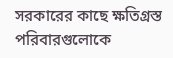সরকারের কাছে ক্ষতিগ্রস্ত পরিবারগুলোকে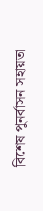বিশেষ পুনর্বাসন সহায়তা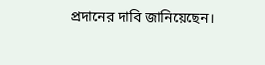প্রদানের দাবি জানিয়েছেন।